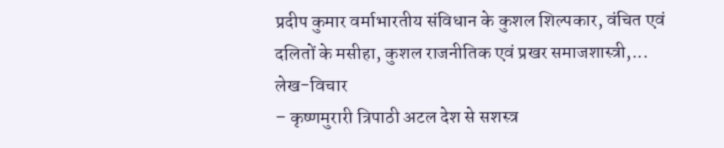प्रदीप कुमार वर्माभारतीय संविधान के कुशल शिल्पकार, वंचित एवं दलितों के मसीहा, कुशल राजनीतिक एवं प्रखर समाजशास्त्री,...
लेख-विचार
– कृष्णमुरारी त्रिपाठी अटल देश से सशस्त्र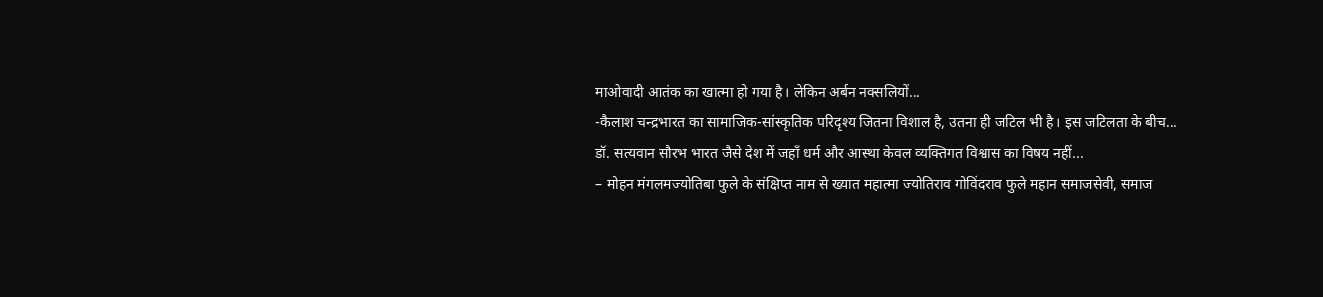माओवादी आतंक का खात्मा हो गया है। लेकिन अर्बन नक्सलियों...
-कैलाश चन्द्रभारत का सामाजिक-सांस्कृतिक परिदृश्य जितना विशाल है, उतना ही जटिल भी है। इस जटिलता के बीच...
डॉ. सत्यवान सौरभ भारत जैसे देश में जहाँ धर्म और आस्था केवल व्यक्तिगत विश्वास का विषय नहीं...
– मोहन मंगलमज्योतिबा फुले के संक्षिप्त नाम से ख्यात महात्मा ज्योतिराव गोविंदराव फुले महान समाजसेवी, समाज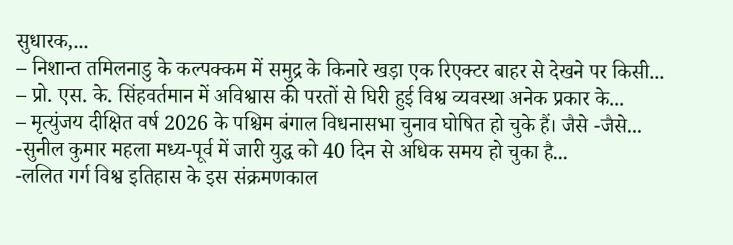सुधारक,...
– निशान्त तमिलनाडु के कल्पक्कम में समुद्र के किनारे खड़ा एक रिएक्टर बाहर से देखने पर किसी...
– प्रो. एस. के. सिंहवर्तमान में अविश्वास की परतों से घिरी हुई विश्व व्यवस्था अनेक प्रकार के...
– मृत्युंजय दीक्षित वर्ष 2026 के पश्चिम बंगाल विधनासभा चुनाव घोषित हो चुके हैं। जैसे -जैसे...
-सुनील कुमार महला मध्य-पूर्व में जारी युद्ध को 40 दिन से अधिक समय हो चुका है...
-ललित गर्ग विश्व इतिहास के इस संक्रमणकाल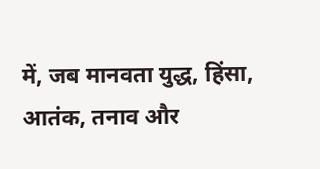में, जब मानवता युद्ध, हिंसा, आतंक, तनाव और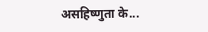असहिष्णुता के...